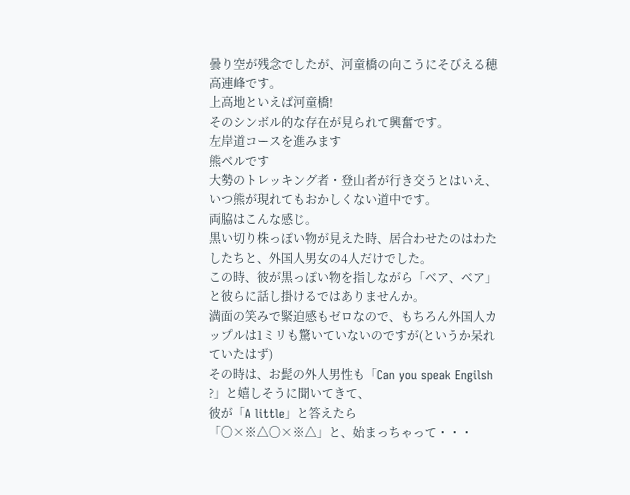曇り空が残念でしたが、河童橋の向こうにそびえる穂高連峰です。
上高地といえば河童橋!
そのシンボル的な存在が見られて興奮です。
左岸道コースを進みます
熊ベルです
大勢のトレッキング者・登山者が行き交うとはいえ、いつ熊が現れてもおかしくない道中です。
両脇はこんな感じ。
黒い切り株っぽい物が見えた時、居合わせたのはわたしたちと、外国人男女の4人だけでした。
この時、彼が黒っぽい物を指しながら「ベア、ベア」と彼らに話し掛けるではありませんか。
満面の笑みで緊迫感もゼロなので、もちろん外国人カップルは1ミリも驚いていないのですが(というか呆れていたはず)
その時は、お髭の外人男性も「Can you speak Engilsh ?」と嬉しそうに聞いてきて、
彼が「A little」と答えたら
「〇×※△〇×※△」と、始まっちゃって・・・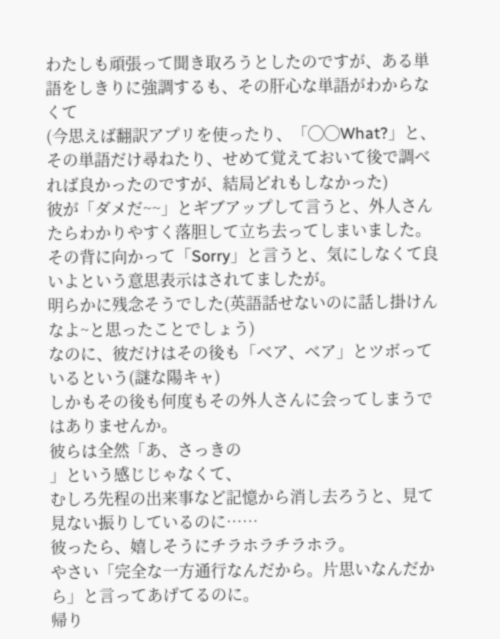わたしも頑張って聞き取ろうとしたのですが、ある単語をしきりに強調するも、その肝心な単語がわからなくて
(今思えば翻訳アプリを使ったり、「◯◯What?」と、その単語だけ尋ねたり、せめて覚えておいて後で調べれば良かったのですが、結局どれもしなかった)
彼が「ダメだ~~」とギブアップして言うと、外人さんたらわかりやすく落胆して立ち去ってしまいました。
その背に向かって「Sorry」と言うと、気にしなくて良いよという意思表示はされてましたが。
明らかに残念そうでした(英語話せないのに話し掛けんなよ~と思ったことでしょう)
なのに、彼だけはその後も「ベア、ベア」とツボっているという(謎な陽キャ)
しかもその後も何度もその外人さんに会ってしまうではありませんか。
彼らは全然「あ、さっきの
」という感じじゃなくて、
むしろ先程の出来事など記憶から消し去ろうと、見て見ない振りしているのに……
彼ったら、嬉しそうにチラホラチラホラ。
やさい「完全な一方通行なんだから。片思いなんだから」と言ってあげてるのに。
帰り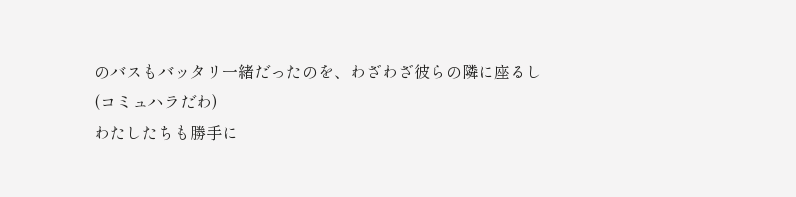のバスもバッタリ一緒だったのを、わざわざ彼らの隣に座るし
(コミュハラだわ)
わたしたちも勝手に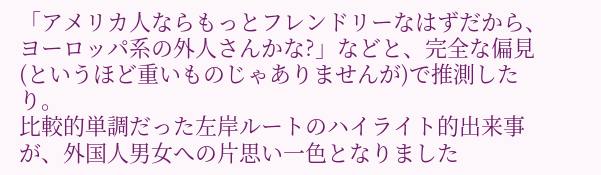「アメリカ人ならもっとフレンドリーなはずだから、ヨーロッパ系の外人さんかな?」などと、完全な偏見(というほど重いものじゃありませんが)で推測したり。
比較的単調だった左岸ルートのハイライト的出来事が、外国人男女への片思い一色となりました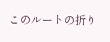このルートの折り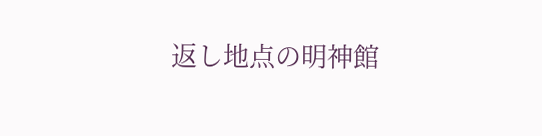返し地点の明神館